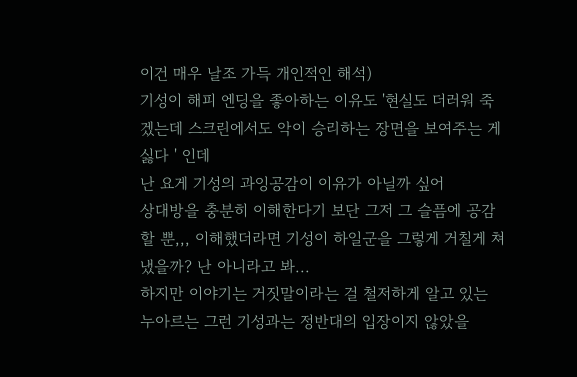이건 매우 날조 가득 개인적인 해석)
기성이 해피 엔딩을 좋아하는 이유도 '현실도 더러워 죽겠는데 스크린에서도 악이 승리하는 장면을 보여주는 게 싫다 ' 인데
난 요게 기성의 과잉공감이 이유가 아닐까 싶어
상대방을 충분히 이해한다기 보단 그저 그 슬픔에 공감할 뿐,,, 이해했더라면 기성이 하일군을 그렇게 거칠게 쳐냈을까? 난 아니라고 봐...
하지만 이야기는 거짓말이라는 걸 철저하게 알고 있는 누아르는 그런 기성과는 정반대의 입장이지 않았을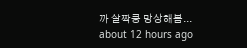까 살짝쿵 망상해봄...
about 12 hours ago